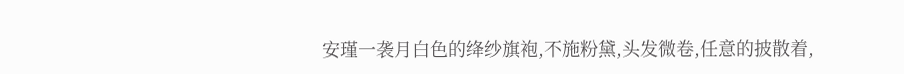安瑾一袭月白色的绛纱旗袍,不施粉黛,头发微卷,任意的披散着,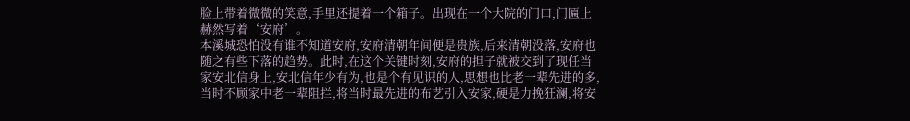脸上带着微微的笑意,手里还提着一个箱子。出现在一个大院的门口,门匾上赫然写着‘安府’。
本溪城恐怕没有谁不知道安府,安府清朝年间便是贵族,后来清朝没落,安府也随之有些下落的趋势。此时,在这个关键时刻,安府的担子就被交到了现任当家安北信身上,安北信年少有为,也是个有见识的人,思想也比老一辈先进的多,当时不顾家中老一辈阻拦,将当时最先进的布艺引入安家,硬是力挽狂澜,将安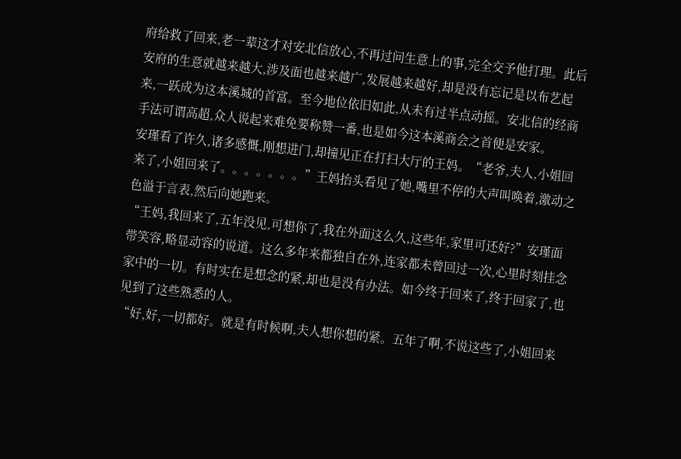府给救了回来,老一辈这才对安北信放心,不再过问生意上的事,完全交予他打理。此后安府的生意就越来越大,涉及面也越来越广,发展越来越好,却是没有忘记是以布艺起来,一跃成为这本溪城的首富。至今地位依旧如此,从未有过半点动摇。安北信的经商手法可谓高超,众人说起来难免要称赞一番,也是如今这本溪商会之首便是安家。
安瑾看了许久,诸多感慨,刚想进门,却撞见正在打扫大厅的王妈。“老爷,夫人,小姐回来了,小姐回来了。。。。。。。”王妈抬头看见了她,嘴里不停的大声叫唤着,激动之色溢于言表,然后向她跑来。
“王妈,我回来了,五年没见,可想你了,我在外面这么久,这些年,家里可还好?”安瑾面带笑容,略显动容的说道。这么多年来都独自在外,连家都未曾回过一次,心里时刻挂念家中的一切。有时实在是想念的紧,却也是没有办法。如今终于回来了,终于回家了,也见到了这些熟悉的人。
“好,好,一切都好。就是有时候啊,夫人想你想的紧。五年了啊,不说这些了,小姐回来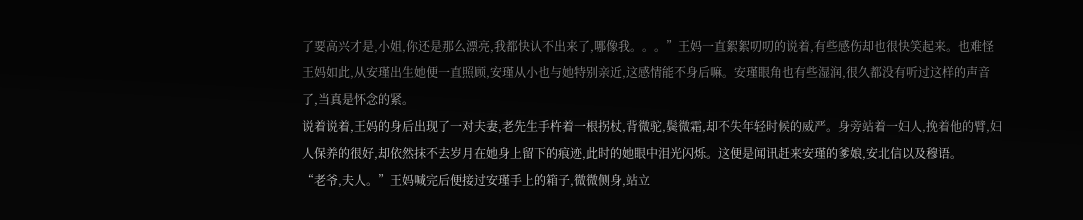了要高兴才是,小姐,你还是那么漂亮,我都快认不出来了,哪像我。。。”王妈一直絮絮叨叨的说着,有些感伤却也很快笑起来。也难怪王妈如此,从安瑾出生她便一直照顾,安瑾从小也与她特别亲近,这感情能不身后嘛。安瑾眼角也有些湿润,很久都没有听过这样的声音了,当真是怀念的紧。
说着说着,王妈的身后出现了一对夫妻,老先生手杵着一根拐杖,背微驼,鬓微霜,却不失年轻时候的威严。身旁站着一妇人,挽着他的臂,妇人保养的很好,却依然抹不去岁月在她身上留下的痕迹,此时的她眼中泪光闪烁。这便是闻讯赶来安瑾的爹娘,安北信以及穆语。
“老爷,夫人。”王妈喊完后便接过安瑾手上的箱子,微微侧身,站立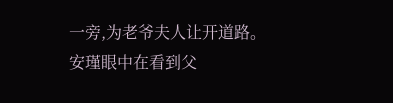一旁,为老爷夫人让开道路。
安瑾眼中在看到父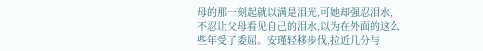母的那一刻起就以满是泪光,可她却强忍泪水,不忍让父母看见自己的泪水,以为在外面的这么些年受了委屈。安瑾轻移步伐,拉近几分与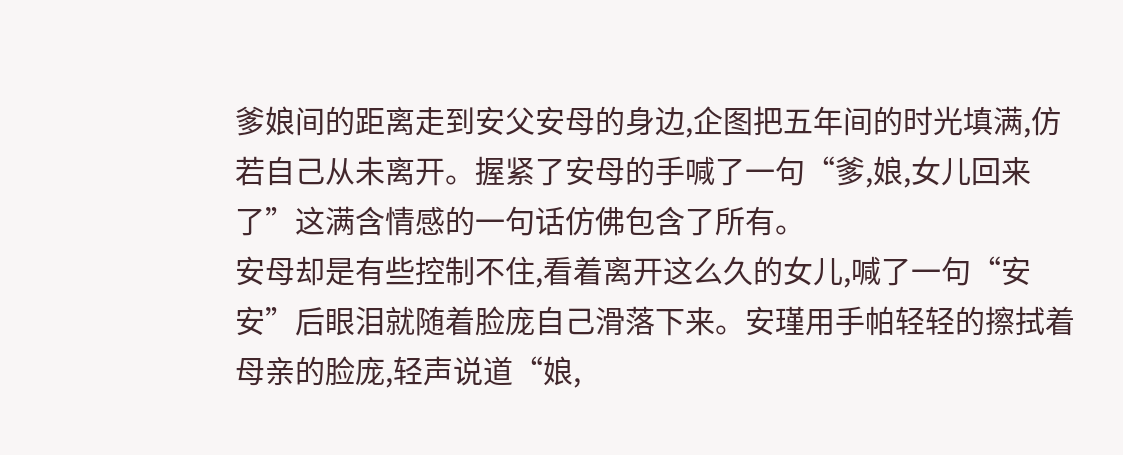爹娘间的距离走到安父安母的身边,企图把五年间的时光填满,仿若自己从未离开。握紧了安母的手喊了一句“爹,娘,女儿回来了”这满含情感的一句话仿佛包含了所有。
安母却是有些控制不住,看着离开这么久的女儿,喊了一句“安安”后眼泪就随着脸庞自己滑落下来。安瑾用手帕轻轻的擦拭着母亲的脸庞,轻声说道“娘,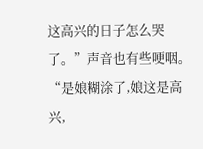这高兴的日子怎么哭了。”声音也有些哽咽。
“是娘糊涂了,娘这是高兴,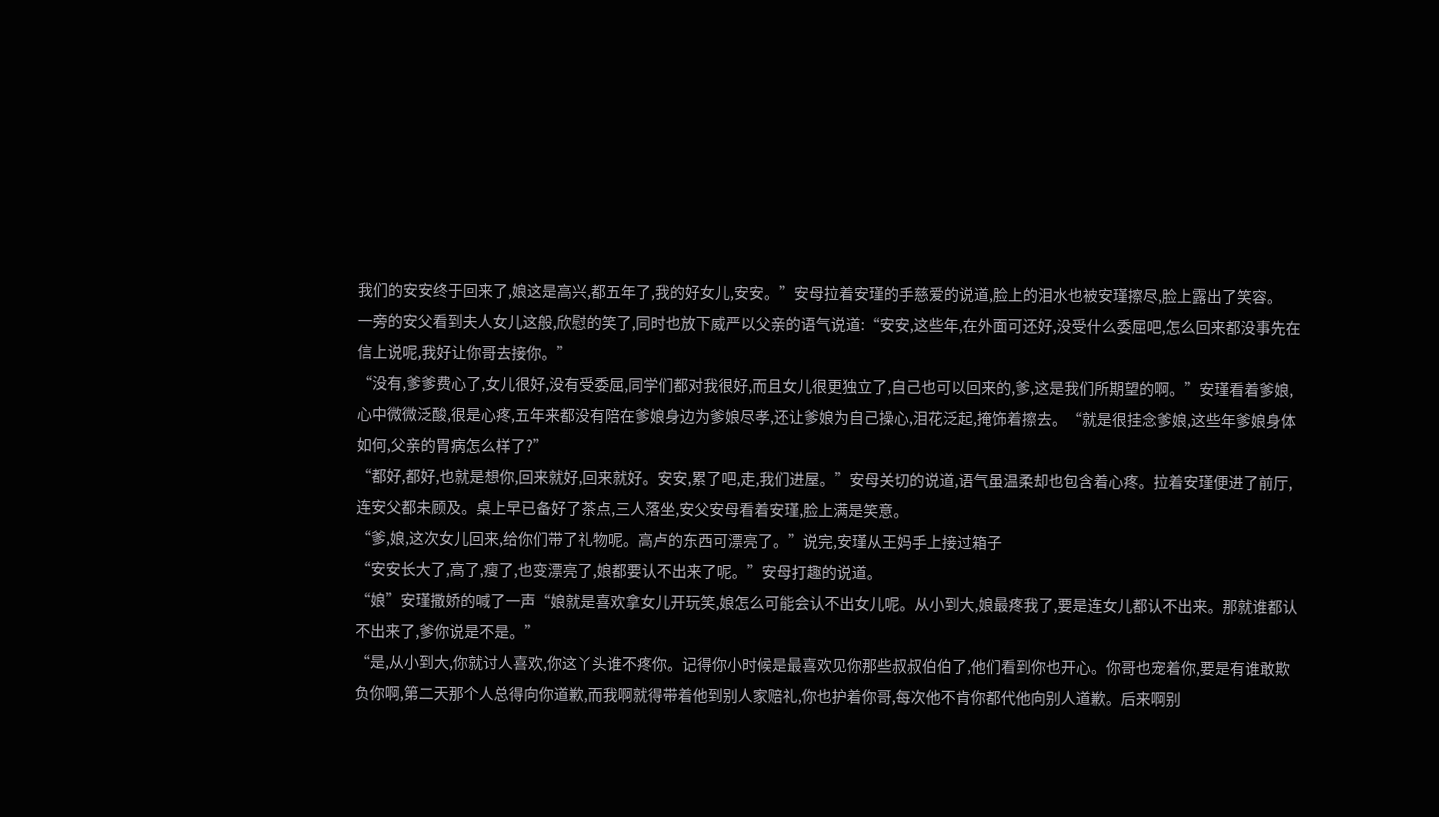我们的安安终于回来了,娘这是高兴,都五年了,我的好女儿,安安。”安母拉着安瑾的手慈爱的说道,脸上的泪水也被安瑾擦尽,脸上露出了笑容。
一旁的安父看到夫人女儿这般,欣慰的笑了,同时也放下威严以父亲的语气说道:“安安,这些年,在外面可还好,没受什么委屈吧,怎么回来都没事先在信上说呢,我好让你哥去接你。”
“没有,爹爹费心了,女儿很好,没有受委屈,同学们都对我很好,而且女儿很更独立了,自己也可以回来的,爹,这是我们所期望的啊。”安瑾看着爹娘,心中微微泛酸,很是心疼,五年来都没有陪在爹娘身边为爹娘尽孝,还让爹娘为自己操心,泪花泛起,掩饰着擦去。“就是很挂念爹娘,这些年爹娘身体如何,父亲的胃病怎么样了?”
“都好,都好,也就是想你,回来就好,回来就好。安安,累了吧,走,我们进屋。”安母关切的说道,语气虽温柔却也包含着心疼。拉着安瑾便进了前厅,连安父都未顾及。桌上早已备好了茶点,三人落坐,安父安母看着安瑾,脸上满是笑意。
“爹,娘,这次女儿回来,给你们带了礼物呢。高卢的东西可漂亮了。”说完,安瑾从王妈手上接过箱子
“安安长大了,高了,瘦了,也变漂亮了,娘都要认不出来了呢。”安母打趣的说道。
“娘”安瑾撒娇的喊了一声“娘就是喜欢拿女儿开玩笑,娘怎么可能会认不出女儿呢。从小到大,娘最疼我了,要是连女儿都认不出来。那就谁都认不出来了,爹你说是不是。”
“是,从小到大,你就讨人喜欢,你这丫头谁不疼你。记得你小时候是最喜欢见你那些叔叔伯伯了,他们看到你也开心。你哥也宠着你,要是有谁敢欺负你啊,第二天那个人总得向你道歉,而我啊就得带着他到别人家赔礼,你也护着你哥,每次他不肯你都代他向别人道歉。后来啊别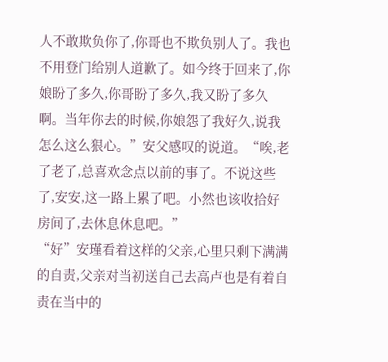人不敢欺负你了,你哥也不欺负别人了。我也不用登门给别人道歉了。如今终于回来了,你娘盼了多久,你哥盼了多久,我又盼了多久啊。当年你去的时候,你娘怨了我好久,说我怎么这么狠心。”安父感叹的说道。“唉,老了老了,总喜欢念点以前的事了。不说这些了,安安,这一路上累了吧。小然也该收拾好房间了,去休息休息吧。”
“好”安瑾看着这样的父亲,心里只剩下满满的自责,父亲对当初送自己去高卢也是有着自责在当中的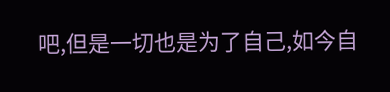吧,但是一切也是为了自己,如今自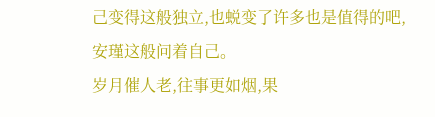己变得这般独立,也蜕变了许多也是值得的吧,安瑾这般问着自己。
岁月催人老,往事更如烟,果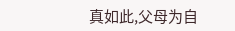真如此,父母为自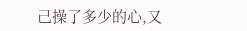己操了多少的心,又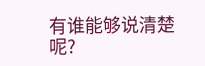有谁能够说清楚呢?